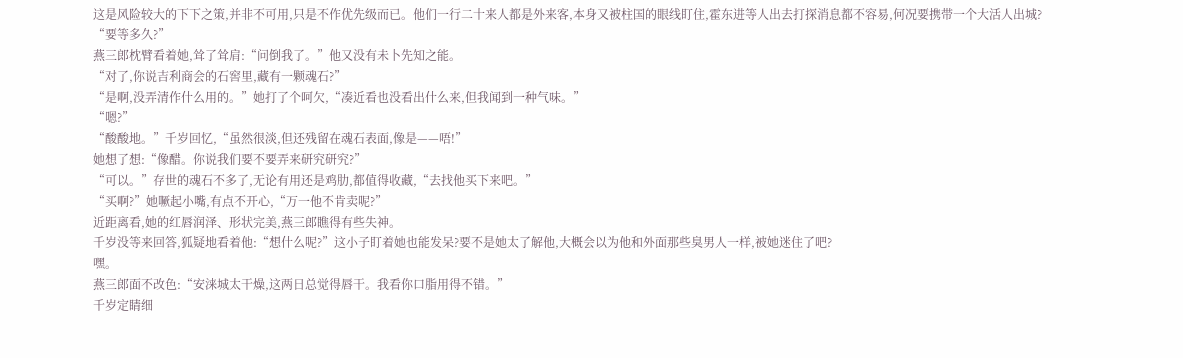这是风险较大的下下之策,并非不可用,只是不作优先级而已。他们一行二十来人都是外来客,本身又被柱国的眼线盯住,霍东进等人出去打探消息都不容易,何况要携带一个大活人出城?
“要等多久?”
燕三郎枕臂看着她,耸了耸肩:“问倒我了。”他又没有未卜先知之能。
“对了,你说吉利商会的石窖里,藏有一颗魂石?”
“是啊,没弄清作什么用的。”她打了个呵欠,“凑近看也没看出什么来,但我闻到一种气味。”
“嗯?”
“酸酸地。”千岁回忆,“虽然很淡,但还残留在魂石表面,像是——唔!”
她想了想:“像醋。你说我们要不要弄来研究研究?”
“可以。”存世的魂石不多了,无论有用还是鸡肋,都值得收藏,“去找他买下来吧。”
“买啊?”她噘起小嘴,有点不开心,“万一他不肯卖呢?”
近距离看,她的红唇润泽、形状完美,燕三郎瞧得有些失神。
千岁没等来回答,狐疑地看着他:“想什么呢?”这小子盯着她也能发呆?要不是她太了解他,大概会以为他和外面那些臭男人一样,被她迷住了吧?
嘿。
燕三郎面不改色:“安涞城太干燥,这两日总觉得唇干。我看你口脂用得不错。”
千岁定睛细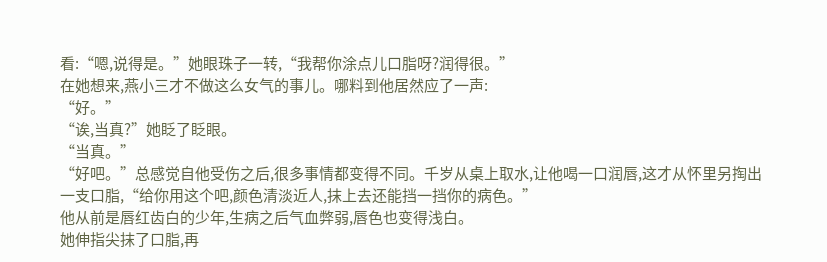看:“嗯,说得是。”她眼珠子一转,“我帮你涂点儿口脂呀?润得很。”
在她想来,燕小三才不做这么女气的事儿。哪料到他居然应了一声:
“好。”
“诶,当真?”她眨了眨眼。
“当真。”
“好吧。”总感觉自他受伤之后,很多事情都变得不同。千岁从桌上取水,让他喝一口润唇,这才从怀里另掏出一支口脂,“给你用这个吧,颜色清淡近人,抹上去还能挡一挡你的病色。”
他从前是唇红齿白的少年,生病之后气血弊弱,唇色也变得浅白。
她伸指尖抹了口脂,再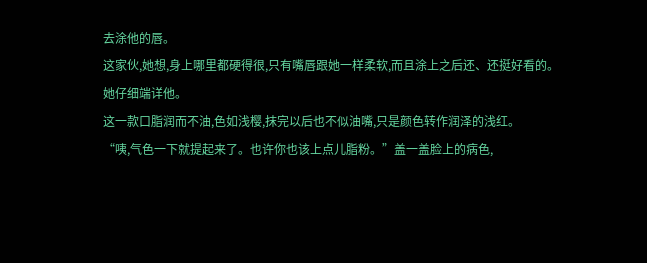去涂他的唇。
这家伙,她想,身上哪里都硬得很,只有嘴唇跟她一样柔软,而且涂上之后还、还挺好看的。
她仔细端详他。
这一款口脂润而不油,色如浅樱,抹完以后也不似油嘴,只是颜色转作润泽的浅红。
“咦,气色一下就提起来了。也许你也该上点儿脂粉。”盖一盖脸上的病色,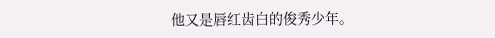他又是唇红齿白的俊秀少年。